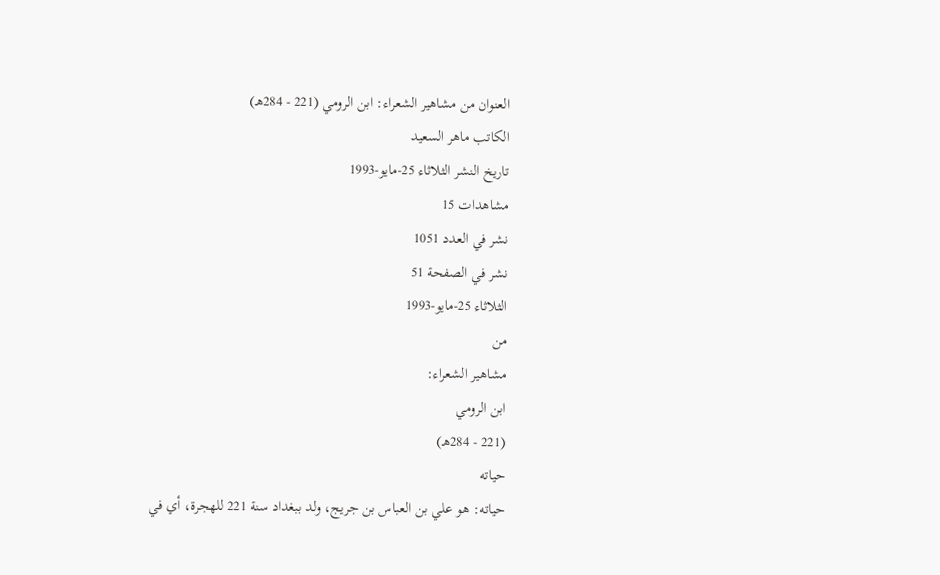العنوان من مشاهير الشعراء: ابن الرومي (221 - 284هـ)
الكاتب ماهر السعيد
تاريخ النشر الثلاثاء 25-مايو-1993
مشاهدات 15
نشر في العدد 1051
نشر في الصفحة 51
الثلاثاء 25-مايو-1993
من
مشاهير الشعراء:
ابن الرومي
(221 - 284هـ)
حياته
حياته: هو علي بن العباس بن جريج، ولد ببغداد سنة 221 للهجرة، أي في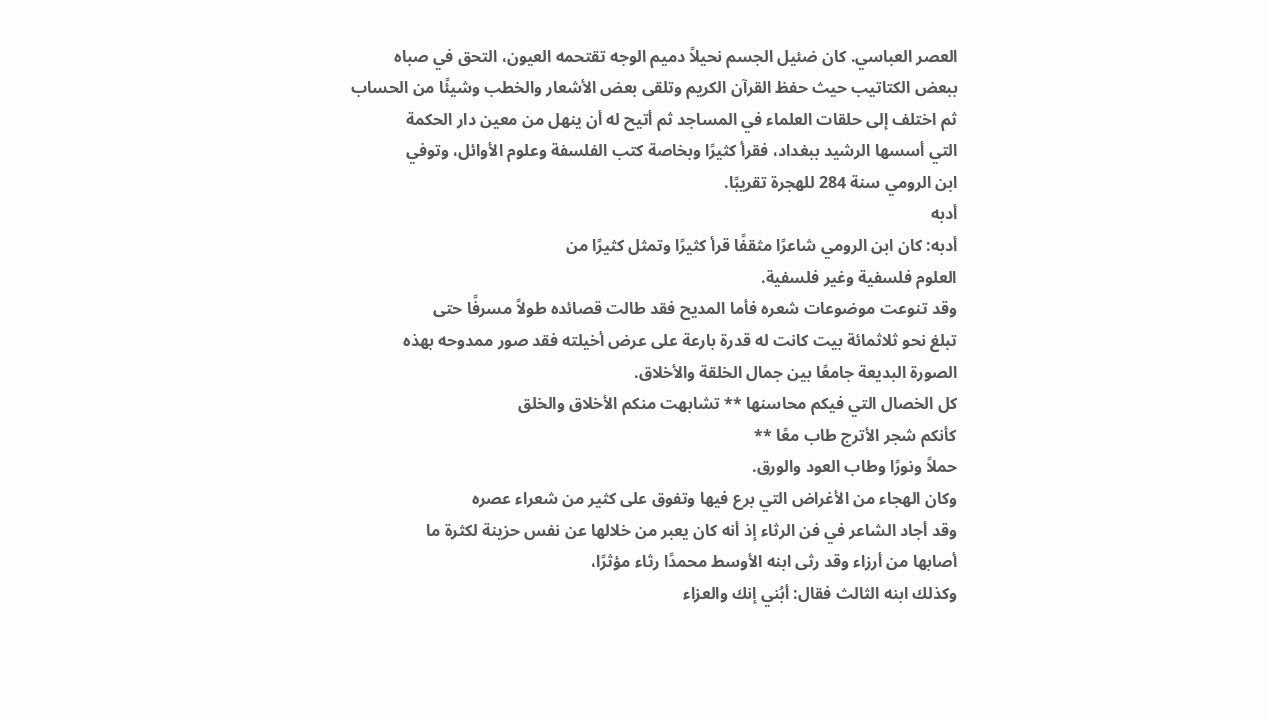العصر العباسي. كان ضئيل الجسم نحيلاً دميم الوجه تقتحمه العيون، التحق في صباه
ببعض الكتاتيب حيث حفظ القرآن الكريم وتلقى بعض الأشعار والخطب وشيئًا من الحساب
ثم اختلف إلى حلقات العلماء في المساجد ثم أتيح له أن ينهل من معين دار الحكمة
التي أسسها الرشيد ببغداد، فقرأ كثيرًا وبخاصة كتب الفلسفة وعلوم الأوائل، وتوفي
ابن الرومي سنة 284 للهجرة تقريبًا.
أدبه
أدبه: كان ابن الرومي شاعرًا مثقفًا قرأ كثيرًا وتمثل كثيرًا من
العلوم فلسفية وغير فلسفية.
وقد تنوعت موضوعات شعره فأما المديح فقد طالت قصائده طولاً مسرفًا حتى
تبلغ نحو ثلاثمائة بيت كانت له قدرة بارعة على عرض أخيلته فقد صور ممدوحه بهذه
الصورة البديعة جامعًا بين جمال الخلقة والأخلاق.
كل الخصال التي فيكم محاسنها ** تشابهت منكم الأخلاق والخلق
كأنكم شجر الأترج طاب معًا **
حملاً ونورًا وطاب العود والورق.
وكان الهجاء من الأغراض التي برع فيها وتفوق على كثير من شعراء عصره
وقد أجاد الشاعر في فن الرثاء إذ أنه كان يعبر من خلالها عن نفس حزينة لكثرة ما
أصابها من أرزاء وقد رثى ابنه الأوسط محمدًا رثاء مؤثرًا،
وكذلك ابنه الثالث فقال: أبُني إنك والعزاء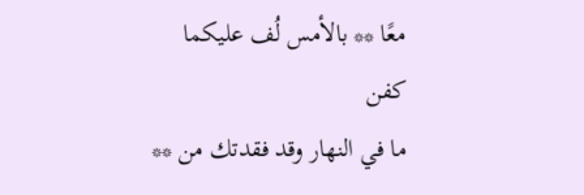معًا ** بالأمس لُف عليكما
كفن
ما في النهار وقد فقدتك من **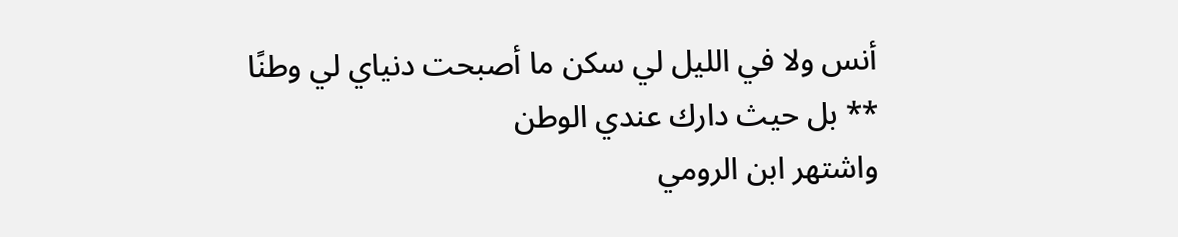أنس ولا في الليل لي سكن ما أصبحت دنياي لي وطنًا ** بل حيث دارك عندي الوطن
واشتهر ابن الرومي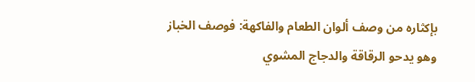بإكثاره من وصف ألوان الطعام والفاكهة: فوصف الخباز
وهو يدحو الرقاقة والدجاج المشوي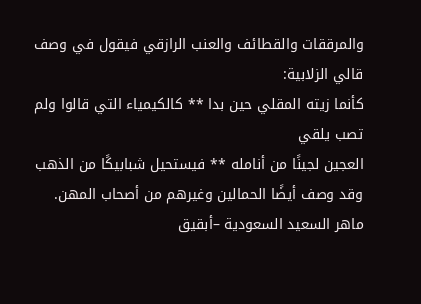والمرققات والقطائف والعنب الرازقي فيقول في وصف
قالي الزلابية:
كأنما زيته المقلي حين بدا ** كالكيمياء التي قالوا ولم تصب يلقي
العجين لجينًا من أنامله ** فيستحيل شبابيكًا من الذهب
وقد وصف أيضًا الحمالين وغيرهم من أصحاب المهن.
ماهر السعيد السعودية –أبقيق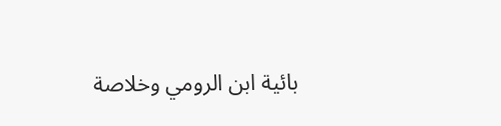بائية ابن الرومي وخلاصة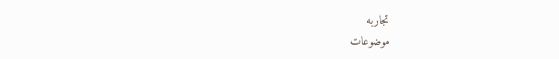تجاربه
موضوعات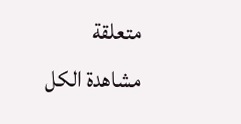متعلقة
مشاهدة الكل